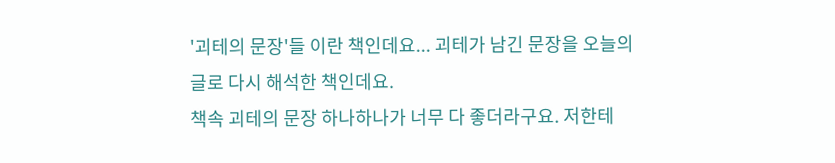'괴테의 문장'들 이란 책인데요... 괴테가 남긴 문장을 오늘의 글로 다시 해석한 책인데요.
책속 괴테의 문장 하나하나가 너무 다 좋더라구요. 저한테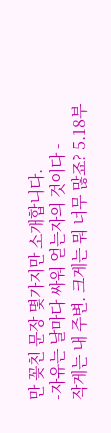만 꽂친 문장 몇가지만 소개합니다.
-자유는 날마다 싸워 얻는자의 것이다 -
작게는 내 주변. 크게는 뭐 너무 많죠? 5.18부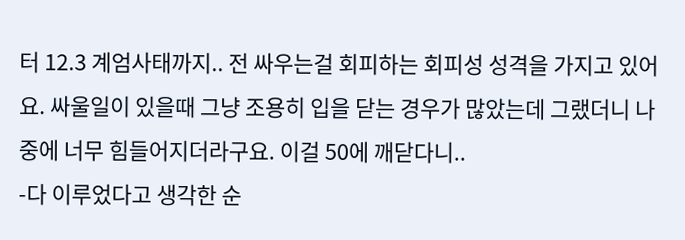터 12.3 계엄사태까지.. 전 싸우는걸 회피하는 회피성 성격을 가지고 있어요. 싸울일이 있을때 그냥 조용히 입을 닫는 경우가 많았는데 그랬더니 나중에 너무 힘들어지더라구요. 이걸 50에 깨닫다니..
-다 이루었다고 생각한 순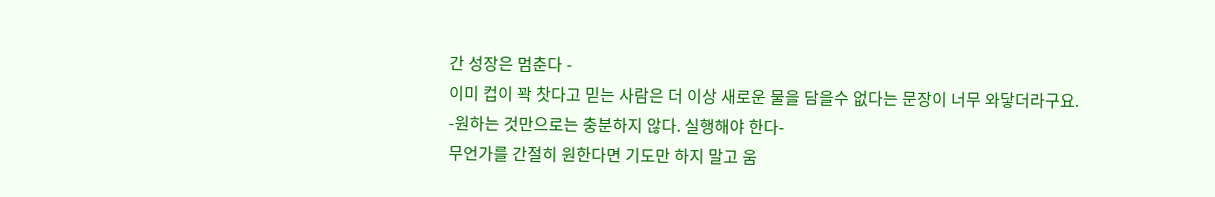간 성장은 멈춘다 -
이미 컵이 꽉 찻다고 믿는 사람은 더 이상 새로운 물을 담을수 없다는 문장이 너무 와닿더라구요.
-원하는 것만으로는 충분하지 않다. 실행해야 한다-
무언가를 간절히 원한다면 기도만 하지 말고 움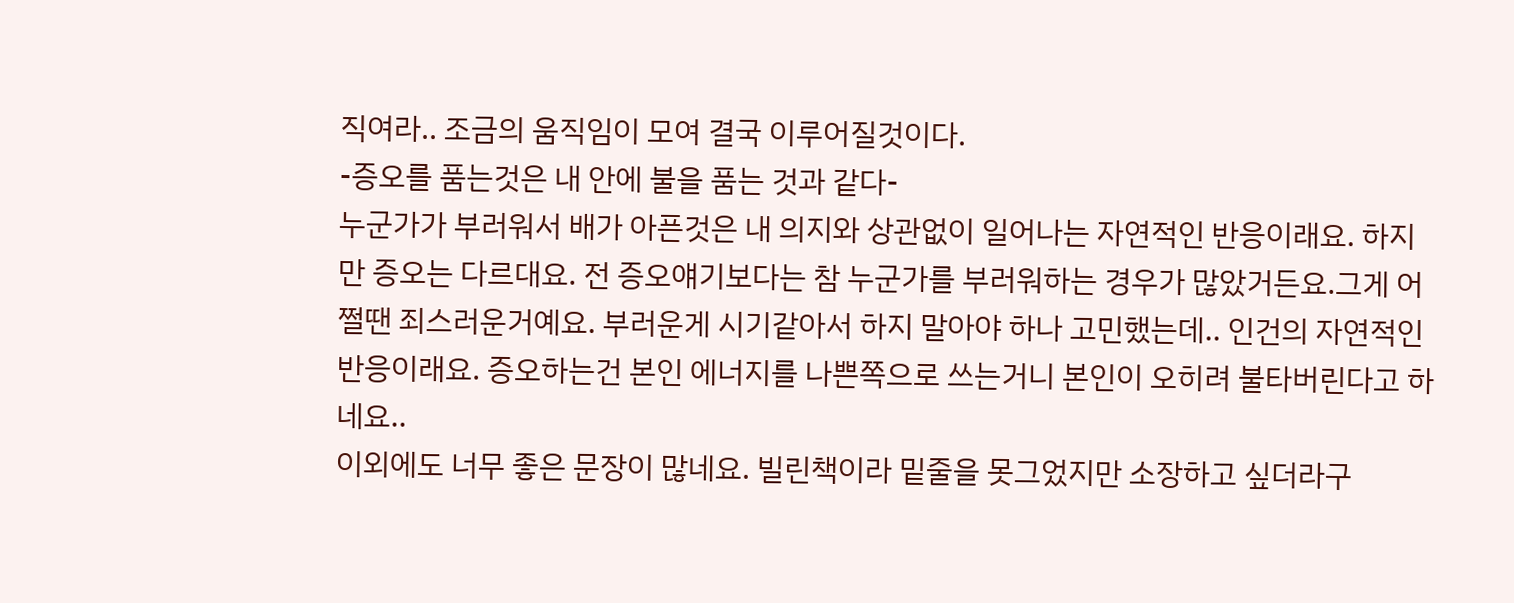직여라.. 조금의 움직임이 모여 결국 이루어질것이다.
-증오를 품는것은 내 안에 불을 품는 것과 같다-
누군가가 부러워서 배가 아픈것은 내 의지와 상관없이 일어나는 자연적인 반응이래요. 하지만 증오는 다르대요. 전 증오얘기보다는 참 누군가를 부러워하는 경우가 많았거든요.그게 어쩔땐 죄스러운거예요. 부러운게 시기같아서 하지 말아야 하나 고민했는데.. 인건의 자연적인 반응이래요. 증오하는건 본인 에너지를 나쁜쪽으로 쓰는거니 본인이 오히려 불타버린다고 하네요..
이외에도 너무 좋은 문장이 많네요. 빌린책이라 밑줄을 못그었지만 소장하고 싶더라구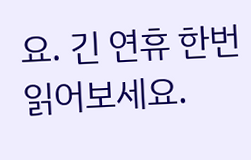요. 긴 연휴 한번 읽어보세요.